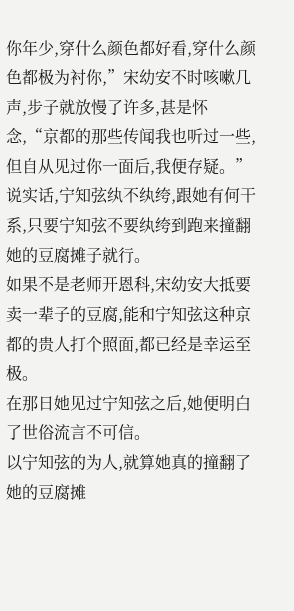你年少,穿什么颜色都好看,穿什么颜色都极为衬你,”宋幼安不时咳嗽几声,步子就放慢了许多,甚是怀念,“京都的那些传闻我也听过一些,但自从见过你一面后,我便存疑。”
说实话,宁知弦纨不纨绔,跟她有何干系,只要宁知弦不要纨绔到跑来撞翻她的豆腐摊子就行。
如果不是老师开恩科,宋幼安大抵要卖一辈子的豆腐,能和宁知弦这种京都的贵人打个照面,都已经是幸运至极。
在那日她见过宁知弦之后,她便明白了世俗流言不可信。
以宁知弦的为人,就算她真的撞翻了她的豆腐摊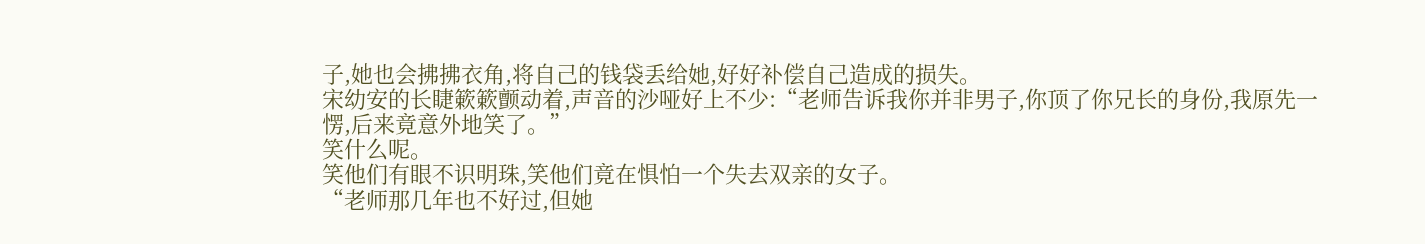子,她也会拂拂衣角,将自己的钱袋丢给她,好好补偿自己造成的损失。
宋幼安的长睫簌簌颤动着,声音的沙哑好上不少:“老师告诉我你并非男子,你顶了你兄长的身份,我原先一愣,后来竟意外地笑了。”
笑什么呢。
笑他们有眼不识明珠,笑他们竟在惧怕一个失去双亲的女子。
“老师那几年也不好过,但她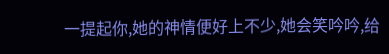一提起你,她的神情便好上不少,她会笑吟吟,给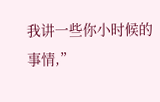我讲一些你小时候的事情,”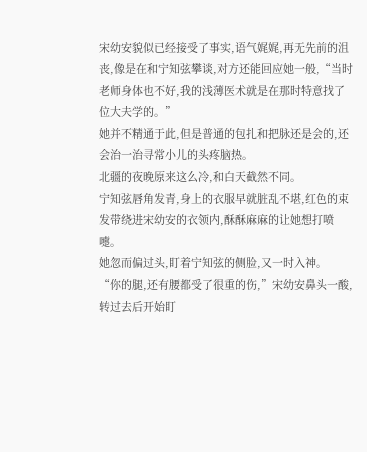宋幼安貌似已经接受了事实,语气娓娓,再无先前的沮丧,像是在和宁知弦攀谈,对方还能回应她一般,“当时老师身体也不好,我的浅薄医术就是在那时特意找了位大夫学的。”
她并不精通于此,但是普通的包扎和把脉还是会的,还会治一治寻常小儿的头疼脑热。
北疆的夜晚原来这么冷,和白天截然不同。
宁知弦唇角发青,身上的衣服早就脏乱不堪,红色的束发带绕进宋幼安的衣领内,酥酥麻麻的让她想打喷嚏。
她忽而偏过头,盯着宁知弦的侧脸,又一时入神。
“你的腿,还有腰都受了很重的伤,”宋幼安鼻头一酸,转过去后开始盯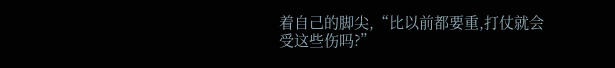着自己的脚尖,“比以前都要重,打仗就会受这些伤吗?”